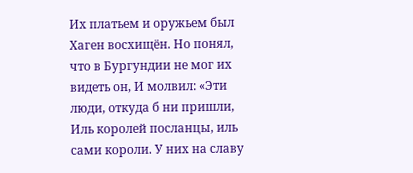Их платьем и оружьем был Хаген восхищён. Но понял, что в Бургундии не мог их видеть он, И молвил: «Эти люди, откуда б ни пришли, Иль королей посланцы, иль сами короли. У них на славу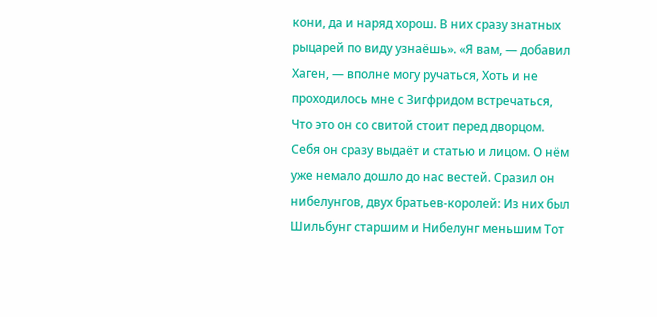кони, да и наряд хорош. В них сразу знатных рыцарей по виду узнаёшь». «Я вам, — добавил Хаген, — вполне могу ручаться, Хоть и не проходилось мне с Зигфридом встречаться, Что это он со свитой стоит перед дворцом. Себя он сразу выдаёт и статью и лицом. О нём уже немало дошло до нас вестей. Сразил он нибелунгов, двух братьев-королей: Из них был Шильбунг старшим и Нибелунг меньшим Тот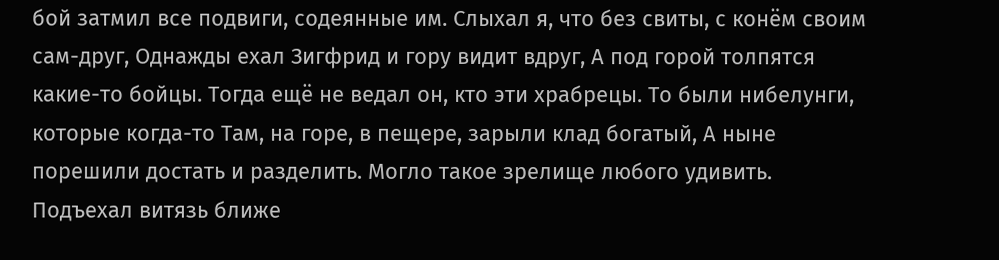бой затмил все подвиги, содеянные им. Слыхал я, что без свиты, с конём своим сам-друг, Однажды ехал Зигфрид и гору видит вдруг, А под горой толпятся какие-то бойцы. Тогда ещё не ведал он, кто эти храбрецы. То были нибелунги, которые когда-то Там, на горе, в пещере, зарыли клад богатый, А ныне порешили достать и разделить. Могло такое зрелище любого удивить. Подъехал витязь ближе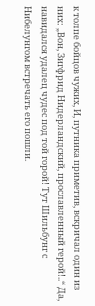к толпе бойцов чужих, И, путника приметив, вскричал один из них: „Вон, Зигфрид Нидерландский, прославленный герой!..“ Да, навидался удалец чудес под той горой! Тут Шильбунг с Нибелунгом встречать его пошли.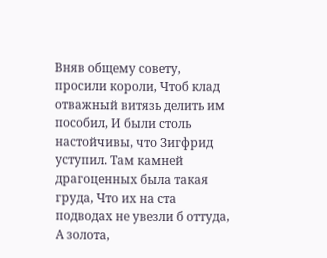Вняв общему совету, просили короли, Чтоб клад отважный витязь делить им пособил, И были столь настойчивы, что Зигфрид уступил. Там камней драгоценных была такая груда, Что их на ста подводах не увезли б оттуда, А золота,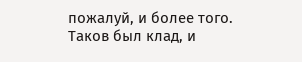пожалуй, и более того. Таков был клад, и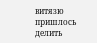витязю пришлось делить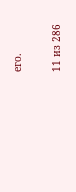его.


11 из 286